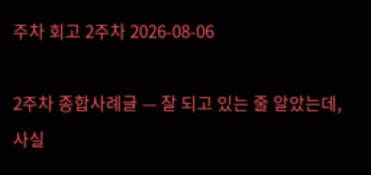주차 회고 2주차 2026-08-06

2주차 종합사례글 — 잘 되고 있는 줄 알았는데, 사실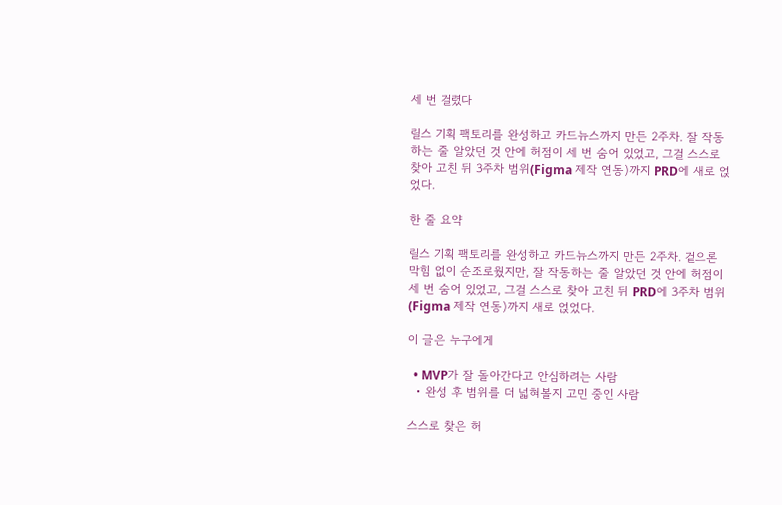세 번 걸렸다

릴스 기획 팩토리를 완성하고 카드뉴스까지 만든 2주차. 잘 작동하는 줄 알았던 것 안에 허점이 세 번 숨어 있었고, 그걸 스스로 찾아 고친 뒤 3주차 범위(Figma 제작 연동)까지 PRD에 새로 얹었다.

한 줄 요약

릴스 기획 팩토리를 완성하고 카드뉴스까지 만든 2주차. 겉으론 막힘 없이 순조로웠지만, 잘 작동하는 줄 알았던 것 안에 허점이 세 번 숨어 있었고, 그걸 스스로 찾아 고친 뒤 PRD에 3주차 범위(Figma 제작 연동)까지 새로 얹었다.

이 글은 누구에게

  • MVP가 잘 돌아간다고 안심하려는 사람
  • 완성 후 범위를 더 넓혀볼지 고민 중인 사람

스스로 찾은 허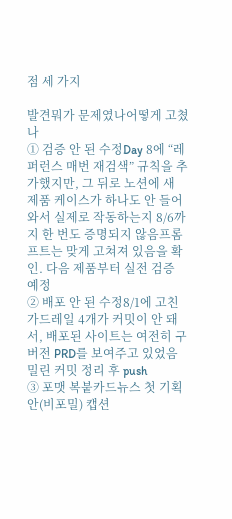점 세 가지

발견뭐가 문제였나어떻게 고쳤나
① 검증 안 된 수정Day 8에 “레퍼런스 매번 재검색” 규칙을 추가했지만, 그 뒤로 노션에 새 제품 케이스가 하나도 안 들어와서 실제로 작동하는지 8/6까지 한 번도 증명되지 않음프롬프트는 맞게 고쳐져 있음을 확인. 다음 제품부터 실전 검증 예정
② 배포 안 된 수정8/1에 고친 가드레일 4개가 커밋이 안 돼서, 배포된 사이트는 여전히 구버전 PRD를 보여주고 있었음밀린 커밋 정리 후 push
③ 포맷 복붙카드뉴스 첫 기획안(비포밀) 캡션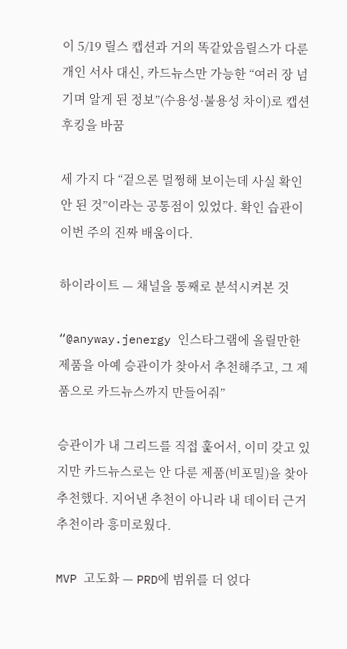이 5/19 릴스 캡션과 거의 똑같았음릴스가 다룬 개인 서사 대신, 카드뉴스만 가능한 “여러 장 넘기며 알게 된 정보”(수용성·불용성 차이)로 캡션 후킹을 바꿈

세 가지 다 “겉으론 멀쩡해 보이는데 사실 확인 안 된 것”이라는 공통점이 있었다. 확인 습관이 이번 주의 진짜 배움이다.

하이라이트 — 채널을 통째로 분석시켜본 것

“@anyway.jenergy 인스타그램에 올릴만한 제품을 아예 승관이가 찾아서 추천해주고, 그 제품으로 카드뉴스까지 만들어줘”

승관이가 내 그리드를 직접 훑어서, 이미 갖고 있지만 카드뉴스로는 안 다룬 제품(비포밀)을 찾아 추천했다. 지어낸 추천이 아니라 내 데이터 근거 추천이라 흥미로웠다.

MVP 고도화 — PRD에 범위를 더 얹다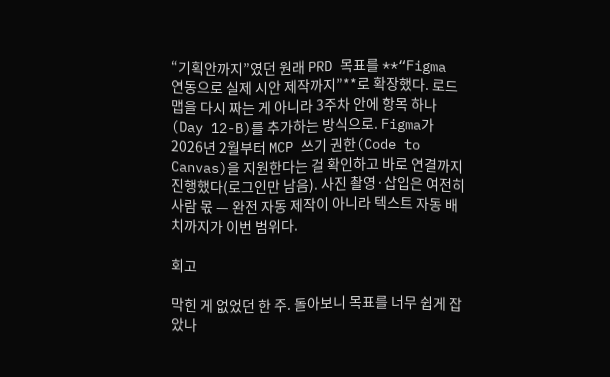“기획안까지”였던 원래 PRD 목표를 **“Figma 연동으로 실제 시안 제작까지”**로 확장했다. 로드맵을 다시 짜는 게 아니라 3주차 안에 항목 하나(Day 12-B)를 추가하는 방식으로. Figma가 2026년 2월부터 MCP 쓰기 권한(Code to Canvas)을 지원한다는 걸 확인하고 바로 연결까지 진행했다(로그인만 남음). 사진 촬영·삽입은 여전히 사람 몫 — 완전 자동 제작이 아니라 텍스트 자동 배치까지가 이번 범위다.

회고

막힌 게 없었던 한 주. 돌아보니 목표를 너무 쉽게 잡았나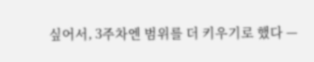싶어서, 3주차엔 범위를 더 키우기로 했다 —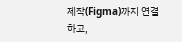제작(Figma)까지 연결하고,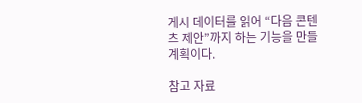게시 데이터를 읽어 “다음 콘텐츠 제안”까지 하는 기능을 만들 계획이다.

참고 자료